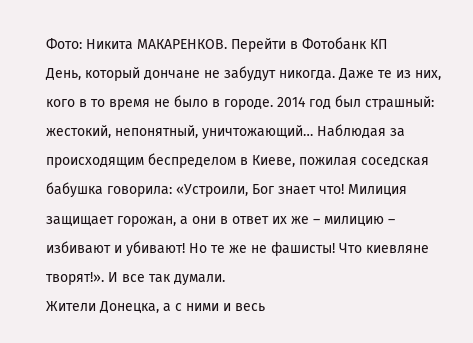Фото: Никита МАКАРЕНКОВ. Перейти в Фотобанк КП
День, который дончане не забудут никогда. Даже те из них, кого в то время не было в городе. 2014 год был страшный: жестокий, непонятный, уничтожающий… Наблюдая за происходящим беспределом в Киеве, пожилая соседская бабушка говорила: «Устроили, Бог знает что! Милиция защищает горожан, а они в ответ их же – милицию – избивают и убивают! Но те же не фашисты! Что киевляне творят!». И все так думали.
Жители Донецка, а с ними и весь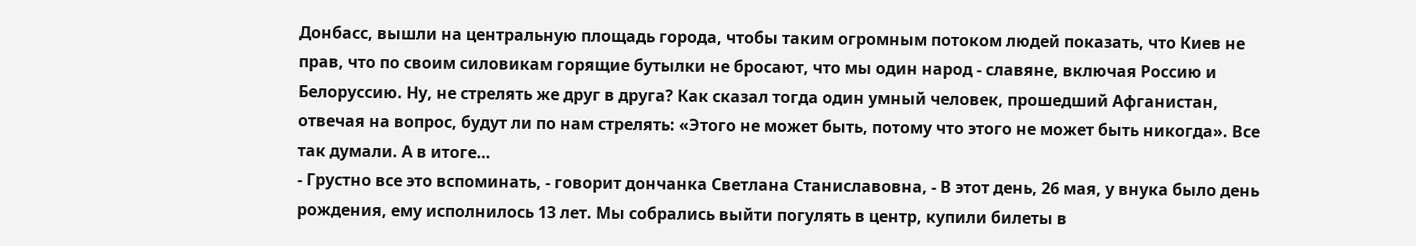Донбасс, вышли на центральную площадь города, чтобы таким огромным потоком людей показать, что Киев не прав, что по своим силовикам горящие бутылки не бросают, что мы один народ - славяне, включая Россию и Белоруссию. Ну, не стрелять же друг в друга? Как сказал тогда один умный человек, прошедший Афганистан, отвечая на вопрос, будут ли по нам стрелять: «Этого не может быть, потому что этого не может быть никогда». Все так думали. А в итоге…
- Грустно все это вспоминать, - говорит дончанка Светлана Станиславовна, - В этот день, 26 мая, у внука было день рождения, ему исполнилось 13 лет. Мы собрались выйти погулять в центр, купили билеты в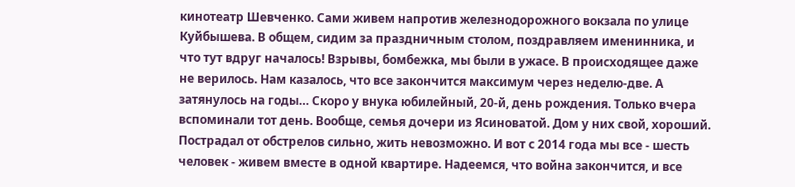кинотеатр Шевченко. Сами живем напротив железнодорожного вокзала по улице Куйбышева. В общем, сидим за праздничным столом, поздравляем именинника, и что тут вдруг началось! Взрывы, бомбежка, мы были в ужасе. В происходящее даже не верилось. Нам казалось, что все закончится максимум через неделю-две. А затянулось на годы… Скоро у внука юбилейный, 20-й, день рождения. Только вчера вспоминали тот день. Вообще, семья дочери из Ясиноватой. Дом у них свой, хороший. Пострадал от обстрелов сильно, жить невозможно. И вот с 2014 года мы все - шесть человек - живем вместе в одной квартире. Надеемся, что война закончится, и все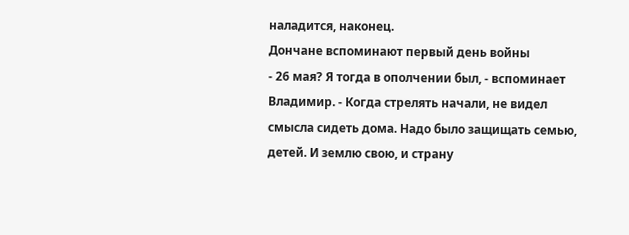наладится, наконец.
Дончане вспоминают первый день войны
- 26 мая? Я тогда в ополчении был, - вспоминает Владимир. - Когда стрелять начали, не видел смысла сидеть дома. Надо было защищать семью, детей. И землю свою, и страну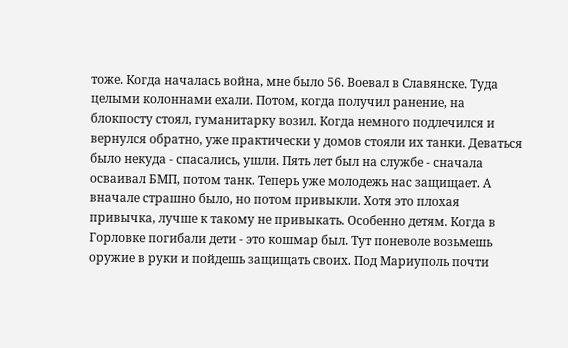тоже. Когда началась война, мне было 56. Воевал в Славянске. Туда целыми колоннами ехали. Потом, когда получил ранение, на блокпосту стоял, гуманитарку возил. Когда немного подлечился и вернулся обратно, уже практически у домов стояли их танки. Деваться было некуда - спасались, ушли. Пять лет был на службе - сначала осваивал БМП, потом танк. Теперь уже молодежь нас защищает. А вначале страшно было, но потом привыкли. Хотя это плохая привычка, лучше к такому не привыкать. Особенно детям. Когда в Горловке погибали дети - это кошмар был. Тут поневоле возьмешь оружие в руки и пойдешь защищать своих. Под Мариуполь почти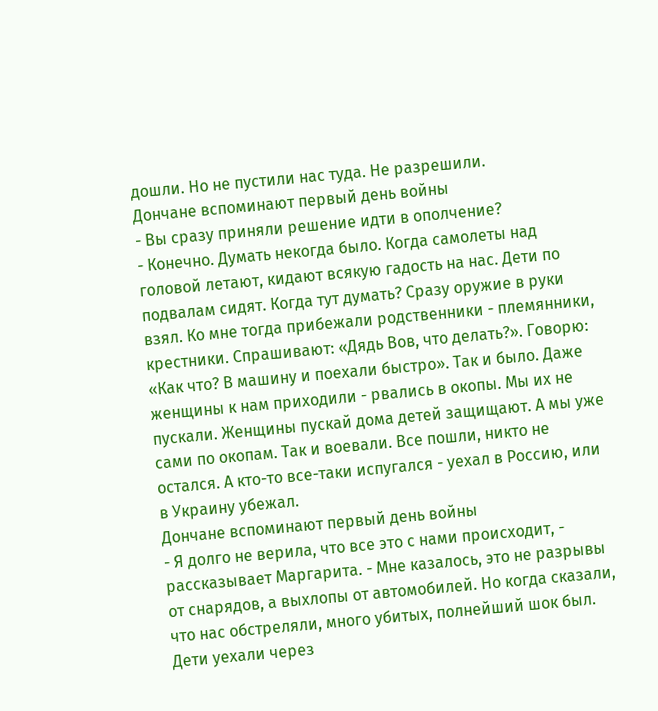дошли. Но не пустили нас туда. Не разрешили.
Дончане вспоминают первый день войны
- Вы сразу приняли решение идти в ополчение?
- Конечно. Думать некогда было. Когда самолеты над головой летают, кидают всякую гадость на нас. Дети по подвалам сидят. Когда тут думать? Сразу оружие в руки взял. Ко мне тогда прибежали родственники - племянники, крестники. Спрашивают: «Дядь Вов, что делать?». Говорю: «Как что? В машину и поехали быстро». Так и было. Даже женщины к нам приходили - рвались в окопы. Мы их не пускали. Женщины пускай дома детей защищают. А мы уже сами по окопам. Так и воевали. Все пошли, никто не остался. А кто-то все-таки испугался - уехал в Россию, или в Украину убежал.
Дончане вспоминают первый день войны
- Я долго не верила, что все это с нами происходит, - рассказывает Маргарита. - Мне казалось, это не разрывы от снарядов, а выхлопы от автомобилей. Но когда сказали, что нас обстреляли, много убитых, полнейший шок был. Дети уехали через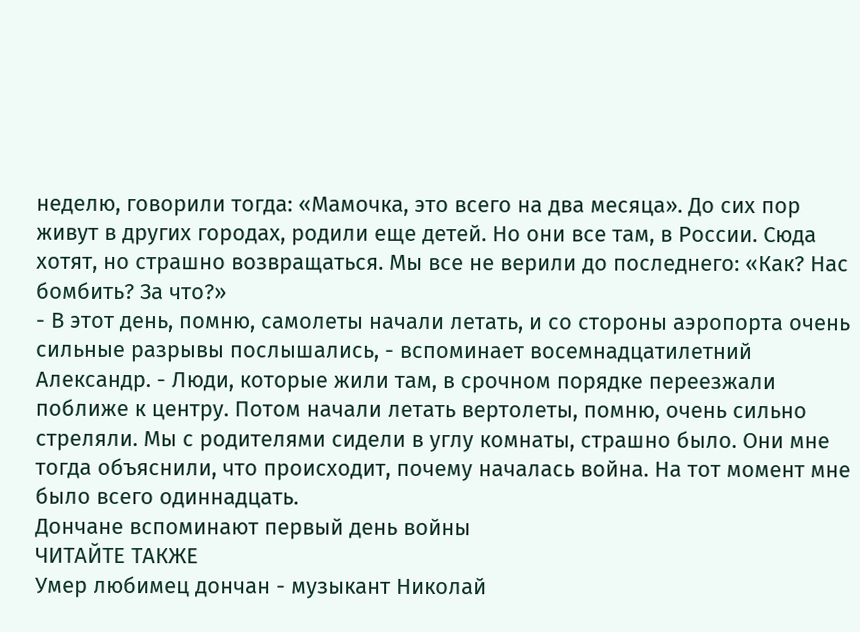неделю, говорили тогда: «Мамочка, это всего на два месяца». До сих пор живут в других городах, родили еще детей. Но они все там, в России. Сюда хотят, но страшно возвращаться. Мы все не верили до последнего: «Как? Нас бомбить? За что?»
- В этот день, помню, самолеты начали летать, и со стороны аэропорта очень сильные разрывы послышались, - вспоминает восемнадцатилетний Александр. - Люди, которые жили там, в срочном порядке переезжали поближе к центру. Потом начали летать вертолеты, помню, очень сильно стреляли. Мы с родителями сидели в углу комнаты, страшно было. Они мне тогда объяснили, что происходит, почему началась война. На тот момент мне было всего одиннадцать.
Дончане вспоминают первый день войны
ЧИТАЙТЕ ТАКЖЕ
Умер любимец дончан - музыкант Николай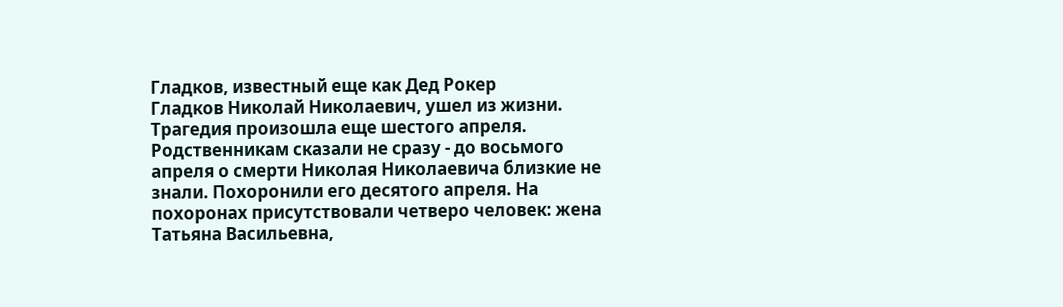Гладков, известный еще как Дед Рокер
Гладков Николай Николаевич, ушел из жизни. Трагедия произошла еще шестого апреля. Родственникам сказали не сразу - до восьмого апреля о смерти Николая Николаевича близкие не знали. Похоронили его десятого апреля. На похоронах присутствовали четверо человек: жена Татьяна Васильевна,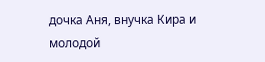дочка Аня, внучка Кира и молодой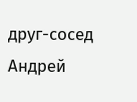друг-сосед Андрей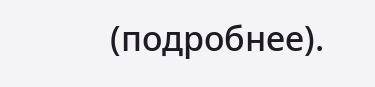(подробнее).